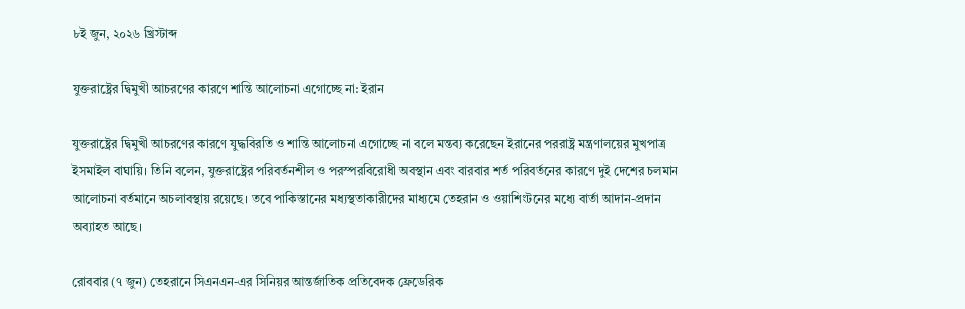৮ই জুন, ২০২৬ খ্রিস্টাব্দ

যুক্তরাষ্ট্রের দ্বিমুখী আচরণের কারণে শান্তি আলোচনা এগোচ্ছে না: ইরান

যুক্তরাষ্ট্রের দ্বিমুখী আচরণের কারণে যুদ্ধবিরতি ও শান্তি আলোচনা এগোচ্ছে না বলে মন্তব্য করেছেন ইরানের পররাষ্ট্র মন্ত্রণালয়ের মুখপাত্র ইসমাইল বাঘায়ি। তিনি বলেন, যুক্তরাষ্ট্রের পরিবর্তনশীল ও পরস্পরবিরোধী অবস্থান এবং বারবার শর্ত পরিবর্তনের কারণে দুই দেশের চলমান আলোচনা বর্তমানে অচলাবস্থায় রয়েছে। তবে পাকিস্তানের মধ্যস্থতাকারীদের মাধ্যমে তেহরান ও ওয়াশিংটনের মধ্যে বার্তা আদান-প্রদান অব্যাহত আছে।

রোববার (৭ জুন) তেহরানে সিএনএন-এর সিনিয়র আন্তর্জাতিক প্রতিবেদক ফ্রেডেরিক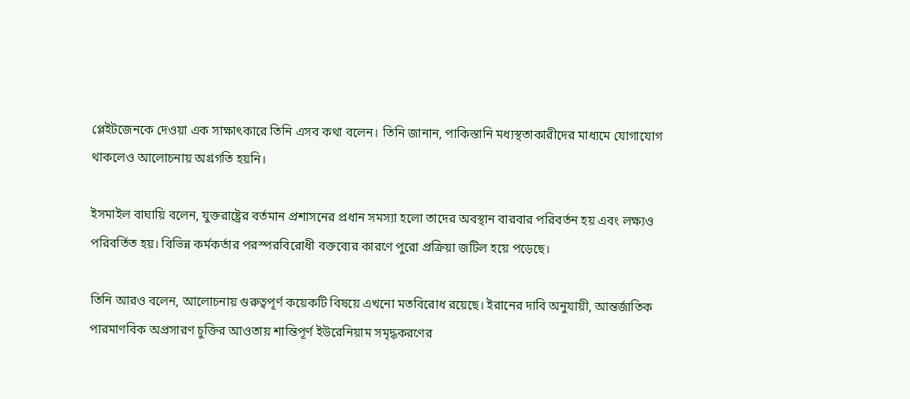প্লেইটজেনকে দেওয়া এক সাক্ষাৎকারে তিনি এসব কথা বলেন। তিনি জানান, পাকিস্তানি মধ্যস্থতাকারীদের মাধ্যমে যোগাযোগ থাকলেও আলোচনায় অগ্রগতি হয়নি।

ইসমাইল বাঘায়ি বলেন, যুক্তরাষ্ট্রের বর্তমান প্রশাসনের প্রধান সমস্যা হলো তাদের অবস্থান বারবার পরিবর্তন হয় এবং লক্ষ্যও পরিবর্তিত হয়। বিভিন্ন কর্মকর্তার পরস্পরবিরোধী বক্তব্যের কারণে পুরো প্রক্রিয়া জটিল হয়ে পড়েছে।

তিনি আরও বলেন, আলোচনায় গুরুত্বপূর্ণ কয়েকটি বিষয়ে এখনো মতবিরোধ রয়েছে। ইরানের দাবি অনুযায়ী, আন্তর্জাতিক পারমাণবিক অপ্রসারণ চুক্তির আওতায় শান্তিপূর্ণ ইউরেনিয়াম সমৃদ্ধকরণের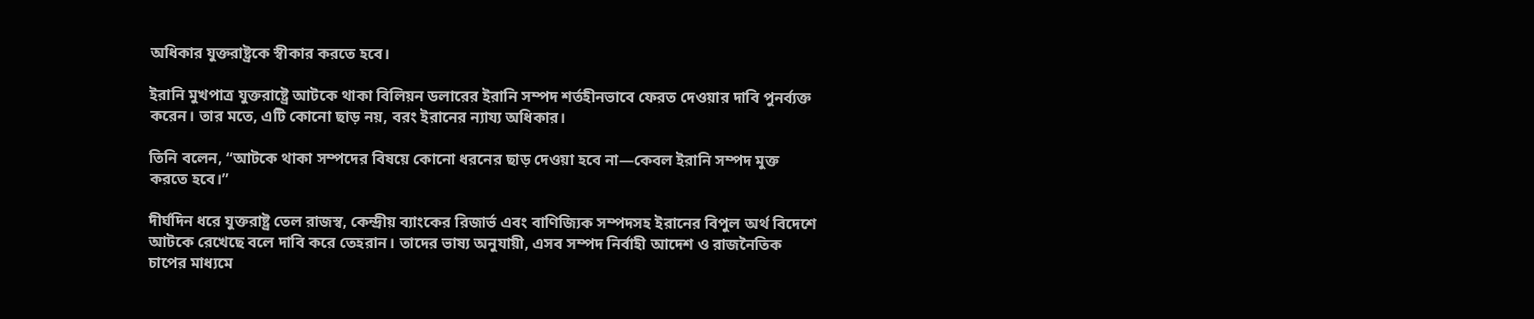অধিকার যুক্তরাষ্ট্রকে স্বীকার করতে হবে।

ইরানি মুখপাত্র যুক্তরাষ্ট্রে আটকে থাকা বিলিয়ন ডলারের ইরানি সম্পদ শর্তহীনভাবে ফেরত দেওয়ার দাবি পুনর্ব্যক্ত করেন। তার মতে, এটি কোনো ছাড় নয়, বরং ইরানের ন্যায্য অধিকার।

তিনি বলেন, “আটকে থাকা সম্পদের বিষয়ে কোনো ধরনের ছাড় দেওয়া হবে না—কেবল ইরানি সম্পদ মুক্ত করতে হবে।”

দীর্ঘদিন ধরে যুক্তরাষ্ট্র তেল রাজস্ব, কেন্দ্রীয় ব্যাংকের রিজার্ভ এবং বাণিজ্যিক সম্পদসহ ইরানের বিপুল অর্থ বিদেশে আটকে রেখেছে বলে দাবি করে তেহরান। তাদের ভাষ্য অনুযায়ী, এসব সম্পদ নির্বাহী আদেশ ও রাজনৈতিক চাপের মাধ্যমে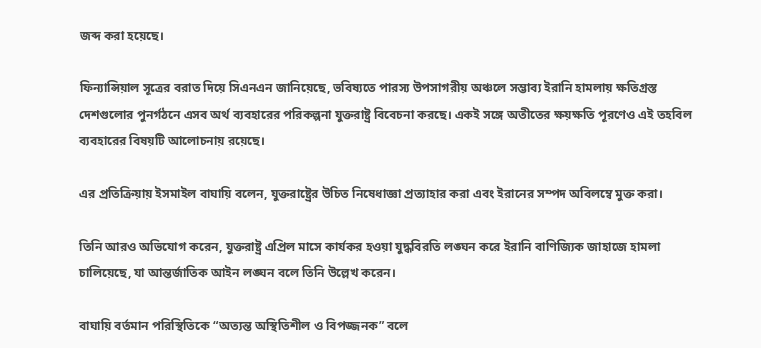জব্দ করা হয়েছে।

ফিন্যান্সিয়াল সূত্রের বরাত দিয়ে সিএনএন জানিয়েছে, ভবিষ্যতে পারস্য উপসাগরীয় অঞ্চলে সম্ভাব্য ইরানি হামলায় ক্ষতিগ্রস্ত দেশগুলোর পুনর্গঠনে এসব অর্থ ব্যবহারের পরিকল্পনা যুক্তরাষ্ট্র বিবেচনা করছে। একই সঙ্গে অতীতের ক্ষয়ক্ষতি পূরণেও এই তহবিল ব্যবহারের বিষয়টি আলোচনায় রয়েছে।

এর প্রতিক্রিয়ায় ইসমাইল বাঘায়ি বলেন, যুক্তরাষ্ট্রের উচিত নিষেধাজ্ঞা প্রত্যাহার করা এবং ইরানের সম্পদ অবিলম্বে মুক্ত করা।

তিনি আরও অভিযোগ করেন, যুক্তরাষ্ট্র এপ্রিল মাসে কার্যকর হওয়া যুদ্ধবিরতি লঙ্ঘন করে ইরানি বাণিজ্যিক জাহাজে হামলা চালিয়েছে, যা আন্তর্জাতিক আইন লঙ্ঘন বলে তিনি উল্লেখ করেন।

বাঘায়ি বর্তমান পরিস্থিতিকে “অত্যন্ত অস্থিতিশীল ও বিপজ্জনক” বলে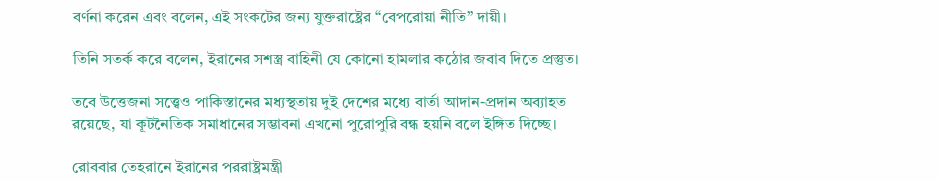বর্ণনা করেন এবং বলেন, এই সংকটের জন্য যুক্তরাষ্ট্রের “বেপরোয়া নীতি” দায়ী।

তিনি সতর্ক করে বলেন, ইরানের সশস্ত্র বাহিনী যে কোনো হামলার কঠোর জবাব দিতে প্রস্তুত।

তবে উত্তেজনা সত্ত্বেও পাকিস্তানের মধ্যস্থতায় দুই দেশের মধ্যে বার্তা আদান-প্রদান অব্যাহত রয়েছে, যা কূটনৈতিক সমাধানের সম্ভাবনা এখনো পুরোপুরি বন্ধ হয়নি বলে ইঙ্গিত দিচ্ছে।

রোববার তেহরানে ইরানের পররাষ্ট্রমন্ত্রী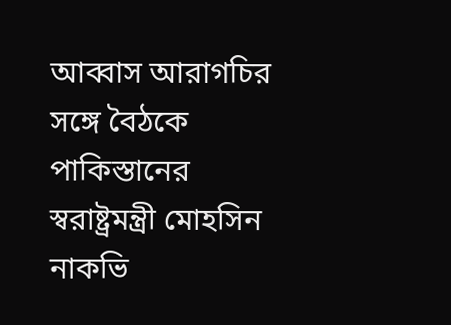আব্বাস আরাগচির সঙ্গে বৈঠকে পাকিস্তানের স্বরাষ্ট্রমন্ত্রী মোহসিন নাকভি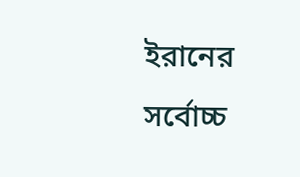ইরানের সর্বোচ্চ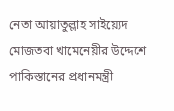নেতা আয়াতুল্লাহ সাইয়্যেদ মোজতবা খামেনেয়ীর উদ্দেশে পাকিস্তানের প্রধানমন্ত্রী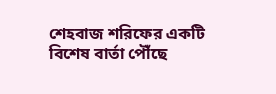শেহবাজ শরিফের একটি বিশেষ বার্তা পৌঁছে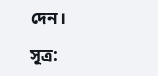দেন।

সূত্র: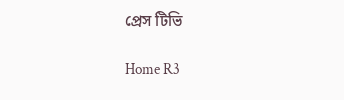প্রেস টিভি

Home R3